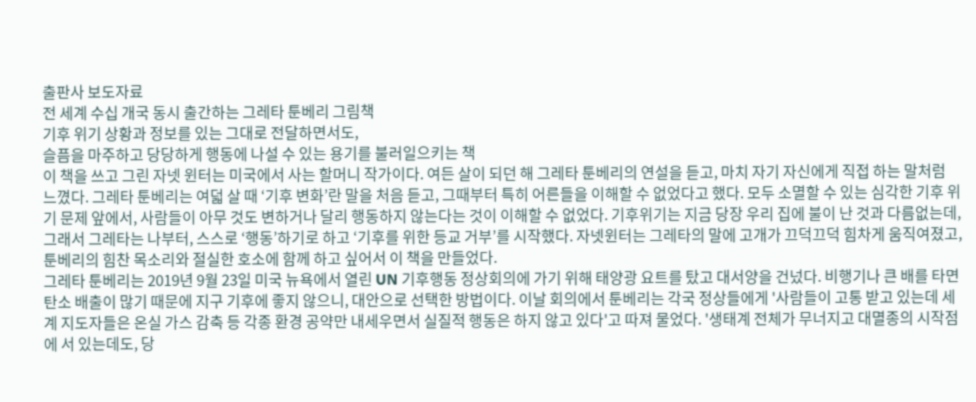출판사 보도자료
전 세계 수십 개국 동시 출간하는 그레타 툰베리 그림책
기후 위기 상황과 정보를 있는 그대로 전달하면서도,
슬픔을 마주하고 당당하게 행동에 나설 수 있는 용기를 불러일으키는 책
이 책을 쓰고 그린 자넷 윈터는 미국에서 사는 할머니 작가이다. 여든 살이 되던 해 그레타 툰베리의 연설을 듣고, 마치 자기 자신에게 직접 하는 말처럼 느꼈다. 그레타 툰베리는 여덟 살 때 ‘기후 변화’란 말을 처음 듣고, 그때부터 특히 어른들을 이해할 수 없었다고 했다. 모두 소멸할 수 있는 심각한 기후 위기 문제 앞에서, 사람들이 아무 것도 변하거나 달리 행동하지 않는다는 것이 이해할 수 없었다. 기후위기는 지금 당장 우리 집에 불이 난 것과 다름없는데, 그래서 그레타는 나부터, 스스로 ‘행동’하기로 하고 ‘기후를 위한 등교 거부’를 시작했다. 자넷윈터는 그레타의 말에 고개가 끄덕끄덕 힘차게 움직여졌고, 툰베리의 힘찬 목소리와 절실한 호소에 함께 하고 싶어서 이 책을 만들었다.
그레타 툰베리는 2019년 9월 23일 미국 뉴욕에서 열린 UN 기후행동 정상회의에 가기 위해 태양광 요트를 탔고 대서양을 건넜다. 비행기나 큰 배를 타면 탄소 배출이 많기 때문에 지구 기후에 좋지 않으니, 대안으로 선택한 방법이다. 이날 회의에서 툰베리는 각국 정상들에게 '사람들이 고통 받고 있는데 세계 지도자들은 온실 가스 감축 등 각종 환경 공약만 내세우면서 실질적 행동은 하지 않고 있다'고 따져 물었다. '생태계 전체가 무너지고 대멸종의 시작점에 서 있는데도, 당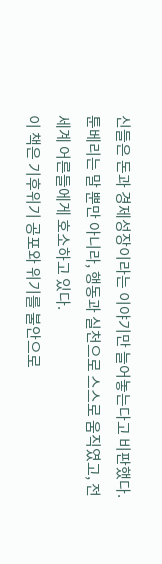신들은 돈과 경제성장이라는 이야기만 늘어놓는다고 비판했다. 툰베리는 말 뿐만 아니라, 행동과 실천으로 스스로 움직였고, 전 세계 어른들에게 호소하고 있다.
이 책은 기후위기 공포와 위기를 불안으로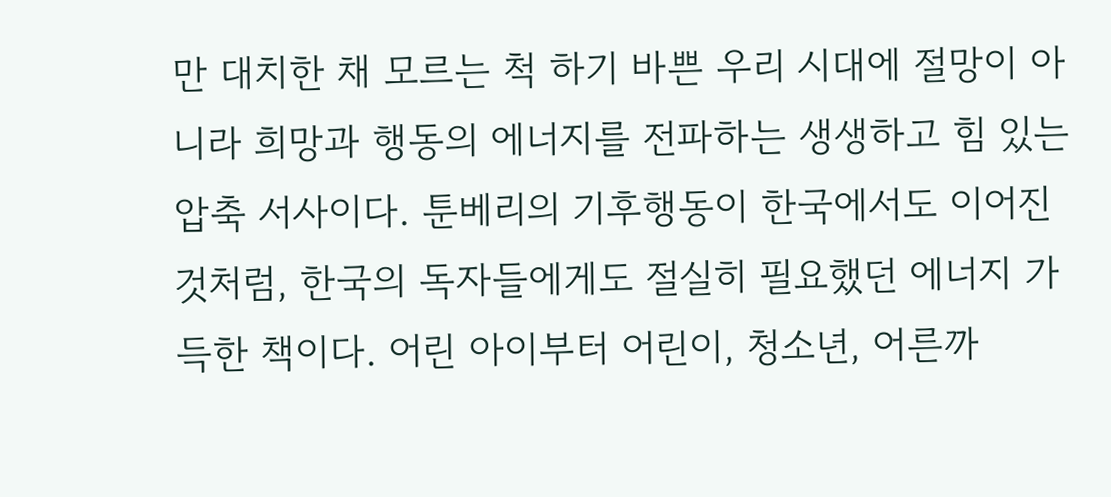만 대치한 채 모르는 척 하기 바쁜 우리 시대에 절망이 아니라 희망과 행동의 에너지를 전파하는 생생하고 힘 있는 압축 서사이다. 툰베리의 기후행동이 한국에서도 이어진 것처럼, 한국의 독자들에게도 절실히 필요했던 에너지 가득한 책이다. 어린 아이부터 어린이, 청소년, 어른까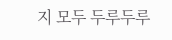지 모두 두루두루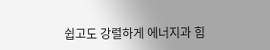쉽고도 강렬하게 에너지과 힘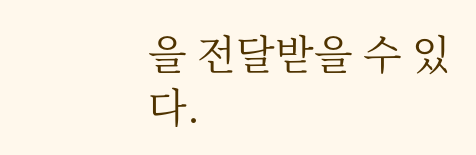을 전달받을 수 있다.